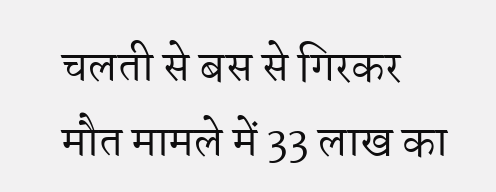चलती से बस से गिरकर मौत मामले में 33 लाख का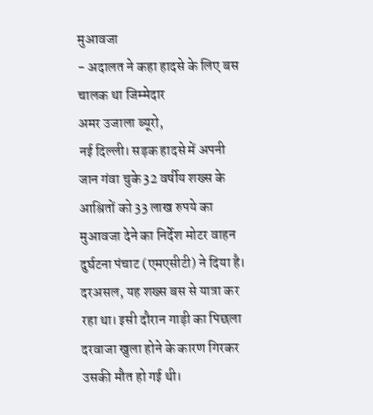मुआवजा
- अदालत ने कहा हादसे के लिए बस चालक था जिम्मेदार
अमर उजाला ब्यूरो,
नई दिल्ली। सड़क हादसे में अपनी जान गंवा चुके 32 वर्षीय शख्स के आश्रितों को 33 लाख रुपये का मुआवजा देने का निर्देश मोटर वाहन दुर्घटना पंचाट (एमएसीटी) ने दिया है। दरअसल, यह शख्स बस से यात्रा कर रहा था। इसी दौरान गाड़ी का पिछला दरवाजा खुला होने के कारण गिरकर उसकी मौत हो गई थी।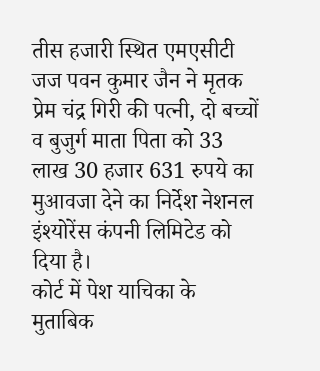तीस हजारी स्थित एमएसीटी जज पवन कुमार जैन ने मृतक प्रेम चंद्र गिरी की पत्नी, दो बच्चों व बुजुर्ग माता पिता को 33 लाख 30 हजार 631 रुपये का मुआवजा देने का निर्देश नेशनल इंश्योरेंस कंपनी लिमिटेड को दिया है।
कोर्ट में पेश याचिका के मुताबिक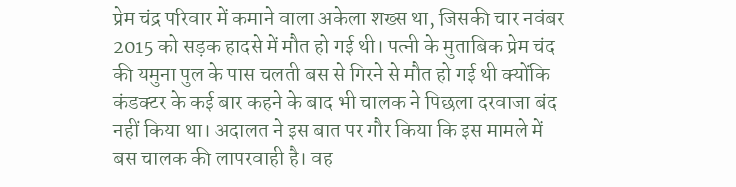प्रेम चंद्र परिवार में कमाने वाला अकेला शख्स था, जिसकी चार नवंबर 2015 को सड़क हादसे में मौत हो गई थी। पत्नी के मुताबिक प्रेम चंद की यमुना पुल के पास चलती बस से गिरने से मौत हो गई थी क्योंकि कंडक्टर के कई बार कहने के बाद भी चालक ने पिछला दरवाजा बंद नहीं किया था। अदालत ने इस बात पर गौर किया कि इस मामले में बस चालक की लापरवाही है। वह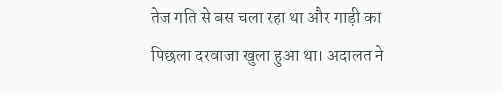तेज गति से बस चला रहा था और गाड़ी का पिछला दरवाजा खुला हुआ था। अदालत ने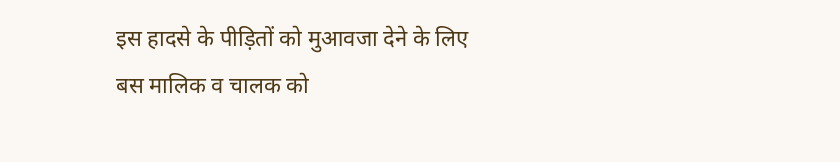इस हादसे के पीड़ितों को मुआवजा देने के लिए बस मालिक व चालक को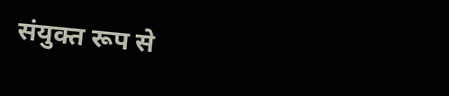संयुक्त रूप से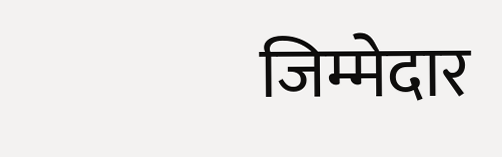जिम्मेदार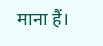माना हैं।